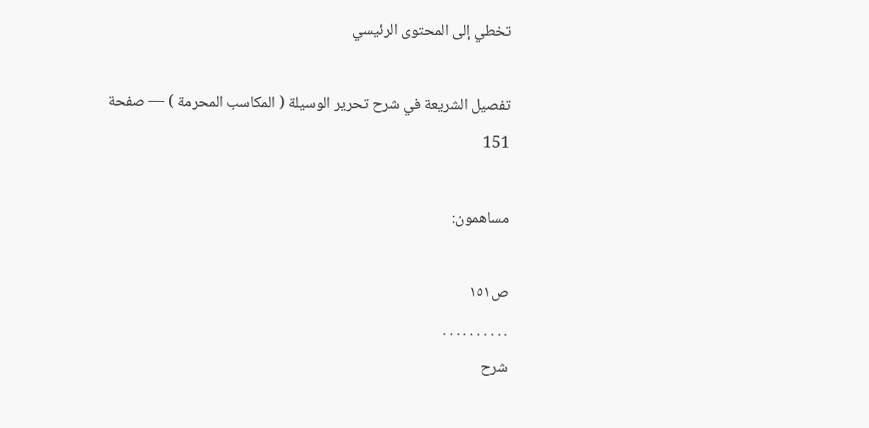تخطي إلى المحتوى الرئيسي

تفصيل الشريعة في شرح تحرير الوسيلة ( المكاسب المحرمة ) — صفحة 151

مساهمون:

ص١٥١
. . . . . . . . . .
شرح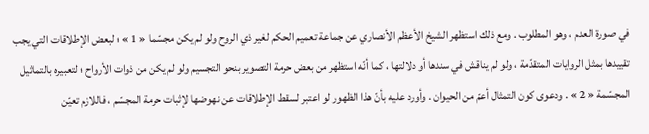في صورة العدم ، وهو المطلوب . ومع ذلك استظهر الشيخ الأعظم الأنصاري عن جماعة تعميم الحكم لغير ذي الروح ولو لم يكن مجسّما « 1 » ؛ لبعض الإطلاقات التي يجب تقييدها بمثل الروايات المتقدّمة ، ولو لم يناقش في سندها أو دلالتها ، كما أنّه استظهر من بعض حرمة التصوير بنحو التجسيم ولو لم يكن من ذوات الأرواح ؛ لتعبيره بالتماثيل المجسّمة « 2 » . ودعوى كون التمثال أعمّ من الحيوان . وأورد عليه بأنّ هذا الظهور لو اعتبر لسقط الإطلاقات عن نهوضها لإثبات حرمة المجسّم ، فاللازم تعيّن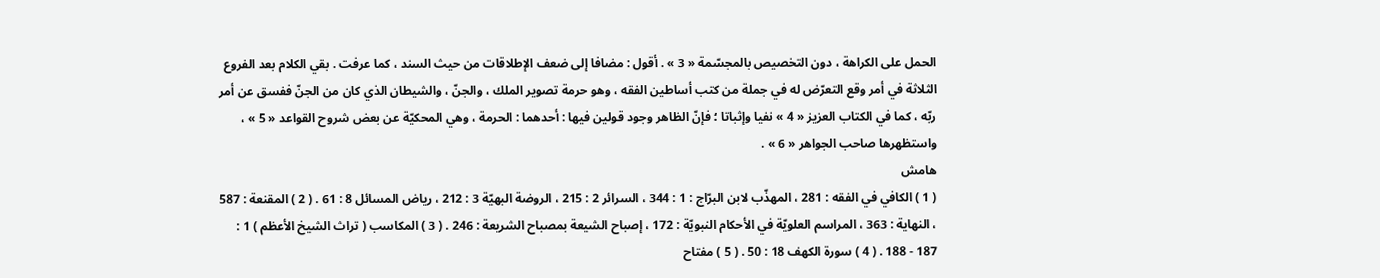الحمل على الكراهة ، دون التخصيص بالمجسّمة « 3 » . أقول : مضافا إلى ضعف الإطلاقات من حيث السند ، كما عرفت . بقي الكلام بعد الفروع الثلاثة في أمر وقع التعرّض له في جملة من كتب أساطين الفقه ، وهو حرمة تصوير الملك ، والجنّ ، والشيطان الذي كان من الجنّ ففسق عن أمر ربّه ، كما في الكتاب العزيز « 4 » نفيا وإثباتا ؛ فإنّ الظاهر وجود قولين فيها : أحدهما : الحرمة ، وهي المحكيّة عن بعض شروح القواعد « 5 » ، واستظهرها صاحب الجواهر « 6 » .
هامش
( 1 ) الكافي في الفقه : 281 ، المهذّب لابن البرّاج : 1 : 344 ، السرائر 2 : 215 ، الروضة البهيّة 3 : 212 ، رياض المسائل 8 : 61 . ( 2 ) المقنعة : 587 ، النهاية : 363 ، المراسم العلويّة في الأحكام النبويّة : 172 ، إصباح الشيعة بمصباح الشريعة : 246 . ( 3 ) المكاسب ( تراث الشيخ الأعظم ) 1 : 187 - 188 . ( 4 ) سورة الكهف 18 : 50 . ( 5 ) مفتاح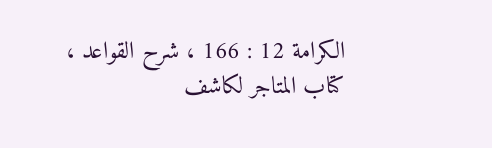الكرامة 12 : 166 ، شرح القواعد ، كتاب المتاجر لكاشف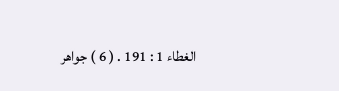الغطاء 1 : 191 . ( 6 ) جواهر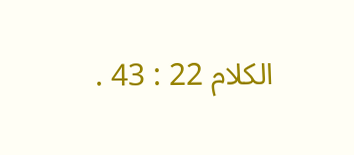الكلام 22 : 43 .